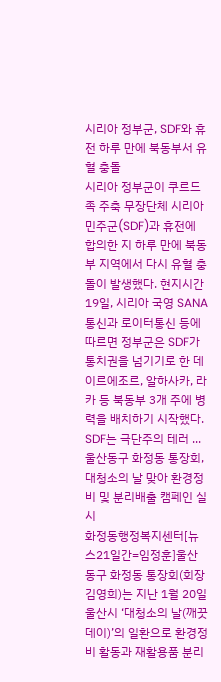시리아 정부군, SDF와 휴전 하루 만에 북동부서 유혈 충돌
시리아 정부군이 쿠르드족 주축 무장단체 시리아민주군(SDF)과 휴전에 합의한 지 하루 만에 북동부 지역에서 다시 유혈 충돌이 발생했다. 현지시간 19일, 시리아 국영 SANA통신과 로이터통신 등에 따르면 정부군은 SDF가 통치권을 넘기기로 한 데이르에조르, 알하사카, 라카 등 북동부 3개 주에 병력을 배치하기 시작했다.
SDF는 극단주의 테러 ...
울산동구 화정동 통장회, 대청소의 날 맞아 환경정비 및 분리배출 캠페인 실시
화정동행정복지센터[뉴스21일간=임정훈]울산동구 화정동 통장회(회장 김영희)는 지난 1월 20일 울산시 ‘대청소의 날(깨끗데이)’의 일환으로 환경정비 활동과 재활용품 분리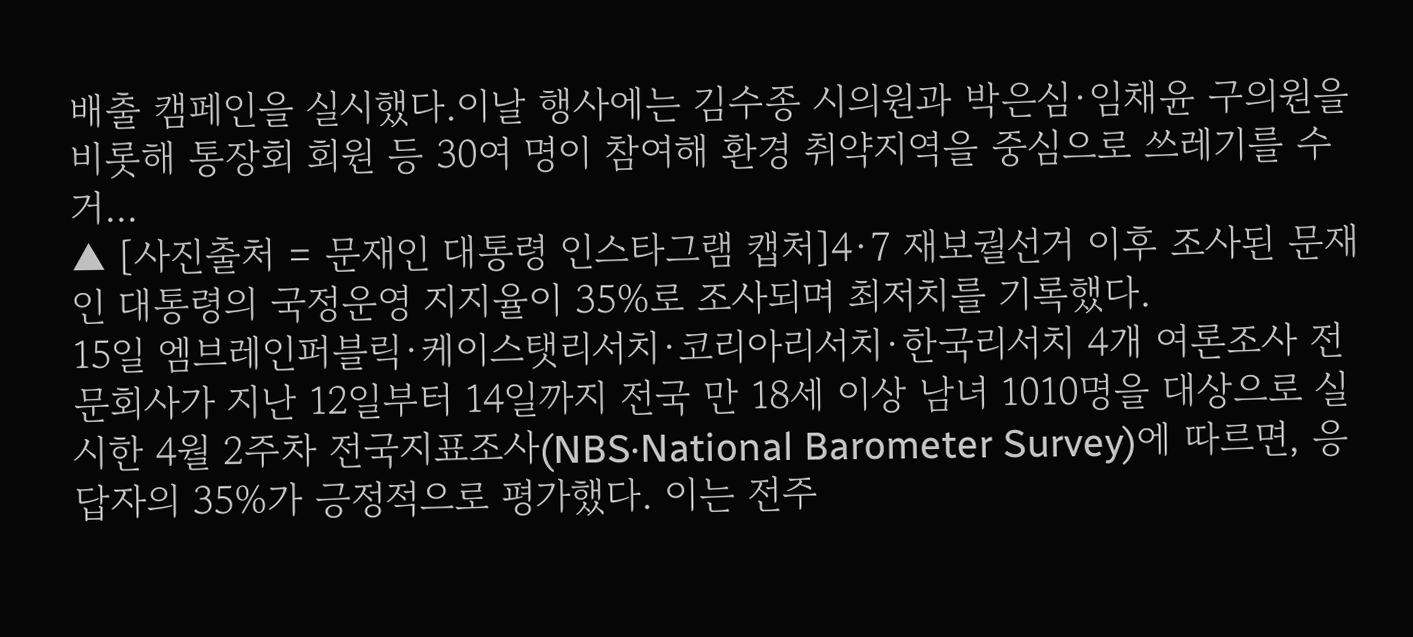배출 캠페인을 실시했다.이날 행사에는 김수종 시의원과 박은심·임채윤 구의원을 비롯해 통장회 회원 등 30여 명이 참여해 환경 취약지역을 중심으로 쓰레기를 수거...
▲ [사진출처 = 문재인 대통령 인스타그램 캡처]4·7 재보궐선거 이후 조사된 문재인 대통령의 국정운영 지지율이 35%로 조사되며 최저치를 기록했다.
15일 엠브레인퍼블릭·케이스탯리서치·코리아리서치·한국리서치 4개 여론조사 전문회사가 지난 12일부터 14일까지 전국 만 18세 이상 남녀 1010명을 대상으로 실시한 4월 2주차 전국지표조사(NBS·National Barometer Survey)에 따르면, 응답자의 35%가 긍정적으로 평가했다. 이는 전주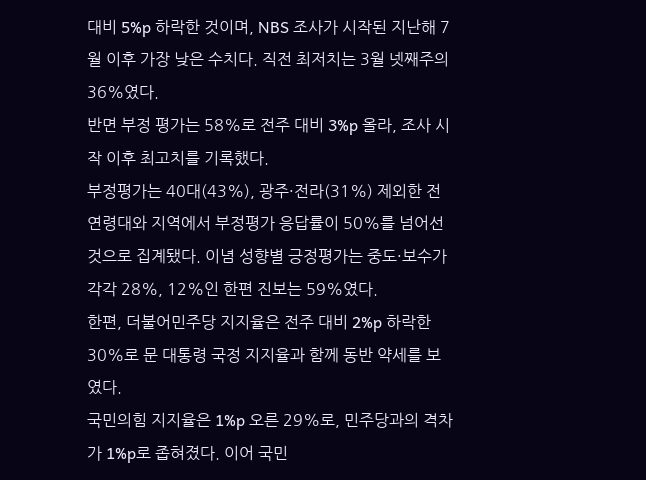대비 5%p 하락한 것이며, NBS 조사가 시작된 지난해 7월 이후 가장 낮은 수치다. 직전 최저치는 3월 넷째주의 36%였다.
반면 부정 평가는 58%로 전주 대비 3%p 올라, 조사 시작 이후 최고치를 기록했다.
부정평가는 40대(43%), 광주·전라(31%) 제외한 전 연령대와 지역에서 부정평가 응답률이 50%를 넘어선 것으로 집계됐다. 이념 성향별 긍정평가는 중도·보수가 각각 28%, 12%인 한편 진보는 59%였다.
한편, 더불어민주당 지지율은 전주 대비 2%p 하락한 30%로 문 대통령 국정 지지율과 함께 동반 약세를 보였다.
국민의힘 지지율은 1%p 오른 29%로, 민주당과의 격차가 1%p로 좁혀졌다. 이어 국민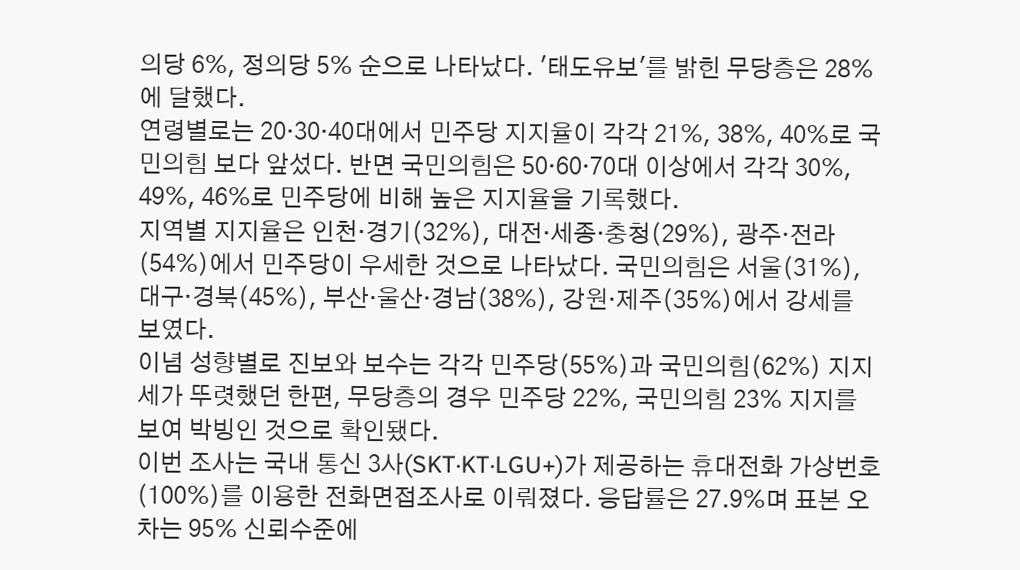의당 6%, 정의당 5% 순으로 나타났다. '태도유보'를 밝힌 무당층은 28%에 달했다.
연령별로는 20·30·40대에서 민주당 지지율이 각각 21%, 38%, 40%로 국민의힘 보다 앞섰다. 반면 국민의힘은 50·60·70대 이상에서 각각 30%, 49%, 46%로 민주당에 비해 높은 지지율을 기록했다.
지역별 지지율은 인천·경기(32%), 대전·세종·충청(29%), 광주·전라(54%)에서 민주당이 우세한 것으로 나타났다. 국민의힘은 서울(31%), 대구·경북(45%), 부산·울산·경남(38%), 강원·제주(35%)에서 강세를 보였다.
이념 성향별로 진보와 보수는 각각 민주당(55%)과 국민의힘(62%) 지지세가 뚜렷했던 한편, 무당층의 경우 민주당 22%, 국민의힘 23% 지지를 보여 박빙인 것으로 확인됐다.
이번 조사는 국내 통신 3사(SKT·KT·LGU+)가 제공하는 휴대전화 가상번호(100%)를 이용한 전화면접조사로 이뤄졌다. 응답률은 27.9%며 표본 오차는 95% 신뢰수준에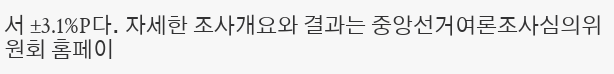서 ±3.1%P다. 자세한 조사개요와 결과는 중앙선거여론조사심의위원회 홈페이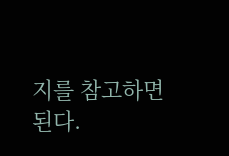지를 참고하면 된다.